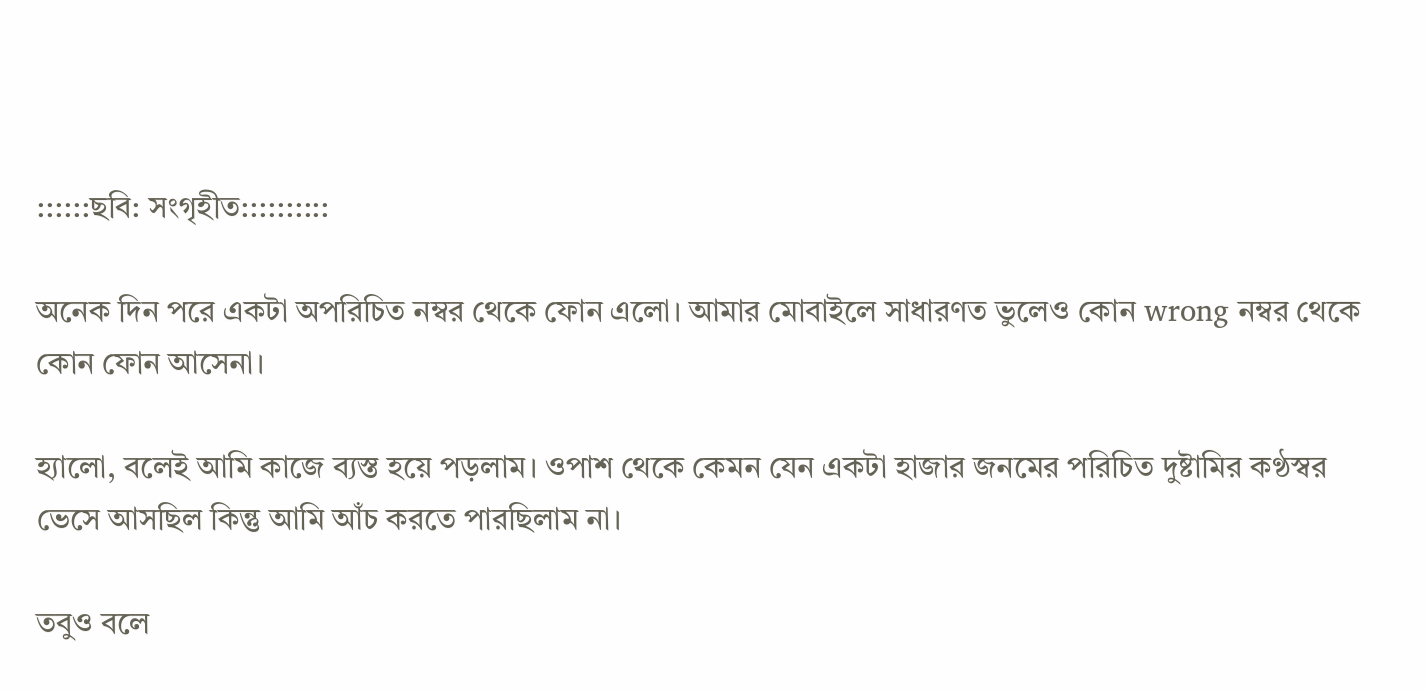::::::ছবি: সংগৃহীত::::::::::

অনেক দিন পরে একটা অপরিচিত নম্বর থেকে ফোন এলো। আমার মোবাইলে সাধারণত ভুলেও কোন wrong নম্বর থেকে কোন ফোন আসেনা।

হ্যালো, বলেই আমি কাজে ব্যস্ত হয়ে পড়লাম। ওপাশ থেকে কেমন যেন একটা হাজার জনমের পরিচিত দুষ্টামির কণ্ঠস্বর ভেসে আসছিল কিন্তু আমি আঁচ করতে পারছিলাম না।

তবুও বলে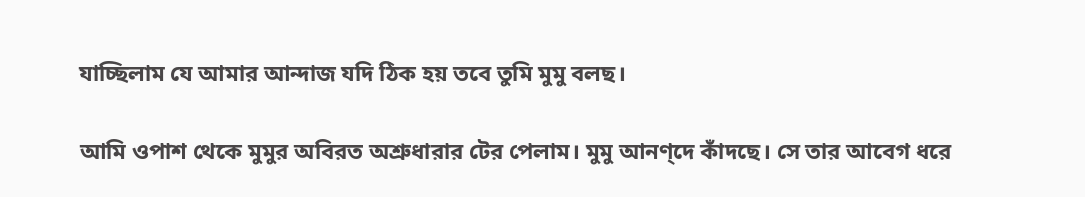যাচ্ছিলাম যে আমার আন্দাজ যদি ঠিক হয় তবে তুমি মুমু বলছ।

আমি ওপাশ থেকে মুমুর অবিরত অশ্রুধারার টের পেলাম। মুমু আনণ্দে কাঁদছে। সে তার আবেগ ধরে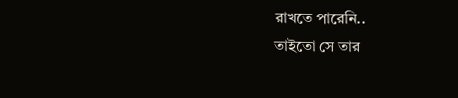রাখতে পারেনি..
তাইতো সে তার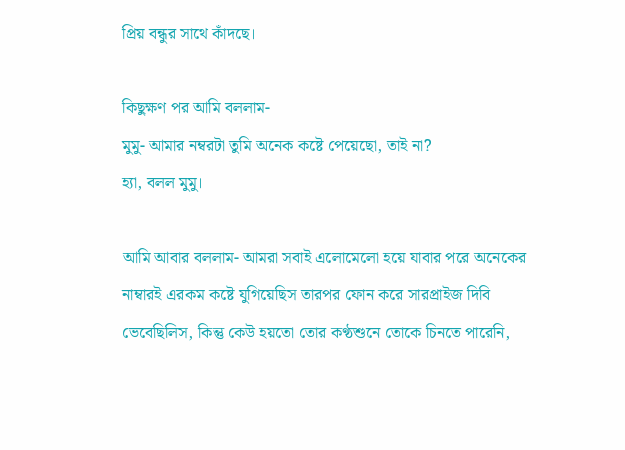প্রিয় বন্ধুর সাথে কাঁদছে।

কিছুক্ষণ পর আমি বললাম-
মুমু- আমার নম্বরটা তুমি অনেক কষ্টে পেয়েছো, তাই না?
হ্যা, বলল মুমু।

আমি আবার বললাম- আমরা সবাই এলোমেলো হয়ে যাবার পরে অনেকের নাম্বারই এরকম কষ্টে যুগিয়েছিস তারপর ফোন করে সারপ্রাইজ দিবি ভেবেছিলিস, কিন্তু কেউ হয়তো তোর কণ্ঠশুনে তোকে চিনতে পারেনি,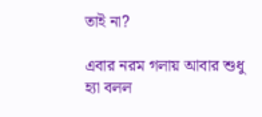তাই না?

এবার নরম গলায় আবার শুধু হ‌্যা বলল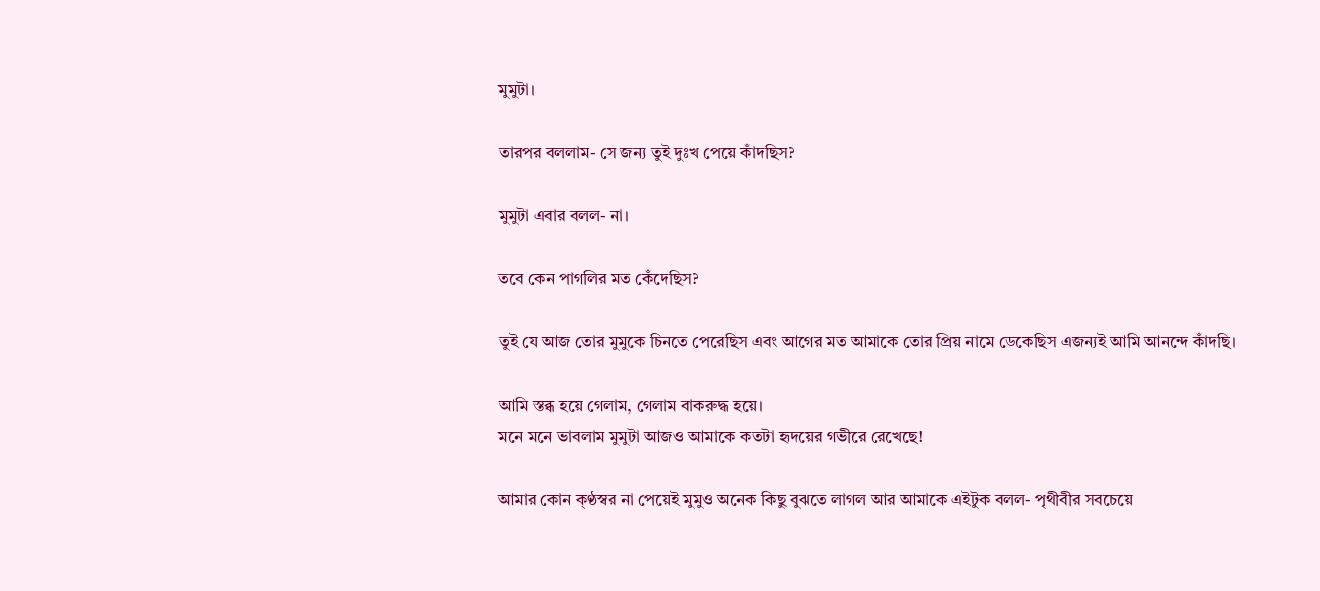মুমুটা।

তারপর বললাম- সে জন্য তুই দুঃখ পেয়ে কাঁদছিস?

মুমুটা এবার বলল- না।

তবে কেন পাগলির মত কেঁদেছিস?

তুই যে আজ তোর মুমুকে চিনতে পেরেছিস এবং আগের মত আমাকে তোর প্রিয় নামে ডেকেছিস এজন্যই আমি আনন্দে কাঁদছি।

আমি স্তব্ধ হয়ে গেলাম, গেলাম বাকরুদ্ধ হয়ে।
মনে মনে ভাবলাম মুমুটা আজও আমাকে কতটা হৃদয়ের গভীরে রেখেছে!

আমার কোন ক্ণ্ঠস্বর না পেয়েই মুমুও অনেক কিছু বুঝতে লাগল আর আমাকে এইটুক বলল- পৃথীবীর সবচেয়ে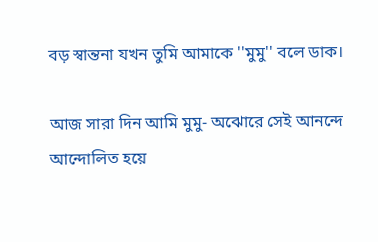বড় স্বান্তনা যখন তুমি আমাকে ''মুমু'' বলে ডাক।

আজ সারা দিন আমি মুমু- অঝোরে সেই আনন্দে আন্দোলিত হয়ে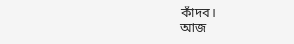কাঁদব।
আজ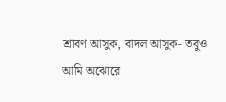শ্রাবণ আসুক, বাদল আসুক- তবুও আমি অঝোরে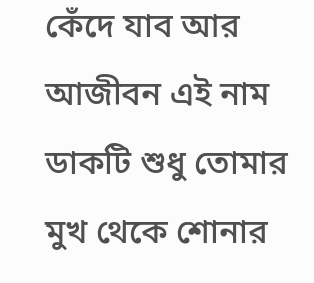কেঁদে যাব আর আজীবন এই নাম ডাকটি শুধু তোমার মুখ থেকে শোনার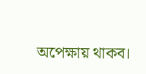অপেক্ষায় থাকব।